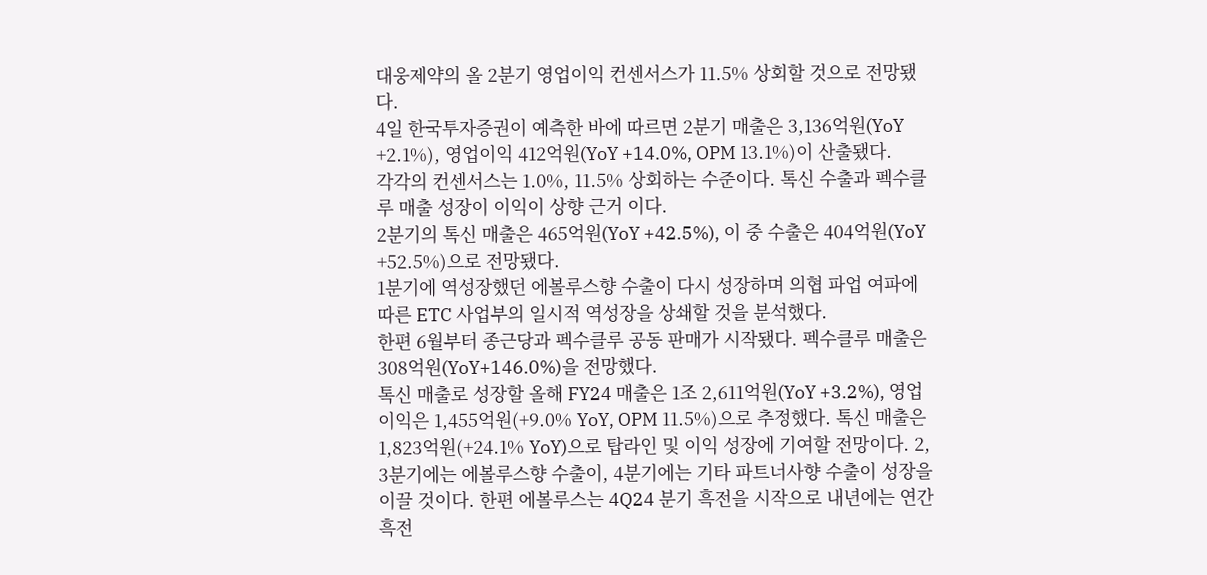대웅제약의 올 2분기 영업이익 컨센서스가 11.5% 상회할 것으로 전망됐다.
4일 한국투자증권이 예측한 바에 따르면 2분기 매출은 3,136억원(YoY +2.1%), 영업이익 412억원(YoY +14.0%, OPM 13.1%)이 산출됐다.
각각의 컨센서스는 1.0%, 11.5% 상회하는 수준이다. 톡신 수출과 펙수클루 매출 성장이 이익이 상향 근거 이다.
2분기의 톡신 매출은 465억원(YoY +42.5%), 이 중 수출은 404억원(YoY +52.5%)으로 전망됐다.
1분기에 역성장했던 에볼루스향 수출이 다시 성장하며 의협 파업 여파에 따른 ETC 사업부의 일시적 역성장을 상쇄할 것을 분석했다.
한편 6월부터 종근당과 펙수클루 공동 판매가 시작됐다. 펙수클루 매출은 308억원(YoY+146.0%)을 전망했다.
톡신 매출로 성장할 올해 FY24 매출은 1조 2,611억원(YoY +3.2%), 영업이익은 1,455억원(+9.0% YoY, OPM 11.5%)으로 추정했다. 톡신 매출은 1,823억원(+24.1% YoY)으로 탑라인 및 이익 성장에 기여할 전망이다. 2, 3분기에는 에볼루스향 수출이, 4분기에는 기타 파트너사향 수출이 성장을 이끌 것이다. 한편 에볼루스는 4Q24 분기 흑전을 시작으로 내년에는 연간 흑전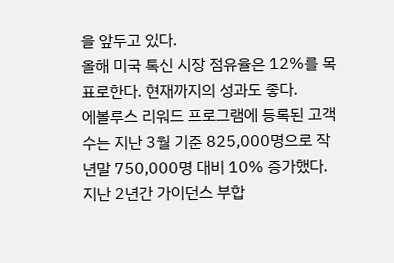을 앞두고 있다.
올해 미국 톡신 시장 점유율은 12%를 목표로한다. 현재까지의 성과도 좋다.
에볼루스 리워드 프로그램에 등록된 고객 수는 지난 3월 기준 825,000명으로 작년말 750,000명 대비 10% 증가했다.
지난 2년간 가이던스 부합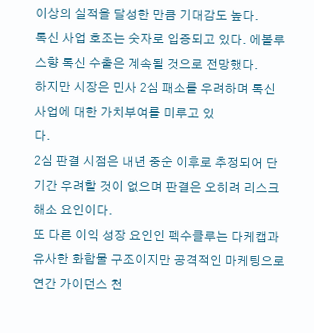이상의 실적을 달성한 만큼 기대감도 높다.
톡신 사업 호조는 숫자로 입증되고 있다. 에볼루스향 톡신 수출은 계속될 것으로 전망했다.
하지만 시장은 민사 2심 패소를 우려하며 톡신 사업에 대한 가치부여를 미루고 있
다.
2심 판결 시점은 내년 중순 이후로 추정되어 단기간 우려할 것이 없으며 판결은 오히려 리스크 해소 요인이다.
또 다른 이익 성장 요인인 펙수클루는 다케캡과 유사한 화합물 구조이지만 공격적인 마케팅으로 연간 가이던스 천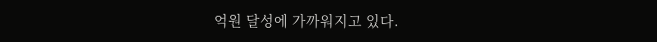억원 달성에 가까워지고 있다.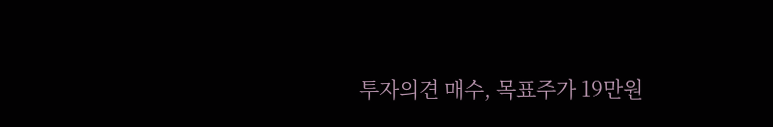투자의견 매수, 목표주가 19만원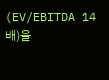(EV/EBITDA 14배)을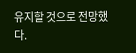유지할 것으로 전망했다.